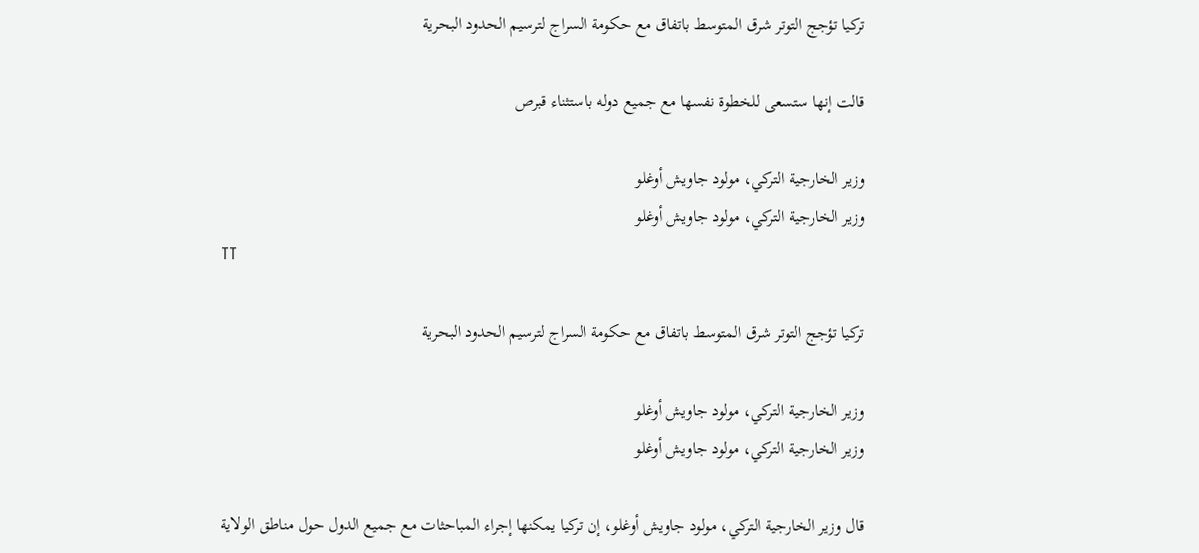تركيا تؤجج التوتر شرق المتوسط باتفاق مع حكومة السراج لترسيم الحدود البحرية

قالت إنها ستسعى للخطوة نفسها مع جميع دوله باستثناء قبرص

وزير الخارجية التركي، مولود جاويش أوغلو
وزير الخارجية التركي، مولود جاويش أوغلو
TT

تركيا تؤجج التوتر شرق المتوسط باتفاق مع حكومة السراج لترسيم الحدود البحرية

وزير الخارجية التركي، مولود جاويش أوغلو
وزير الخارجية التركي، مولود جاويش أوغلو

قال وزير الخارجية التركي، مولود جاويش أوغلو، إن تركيا يمكنها إجراء المباحثات مع جميع الدول حول مناطق الولاية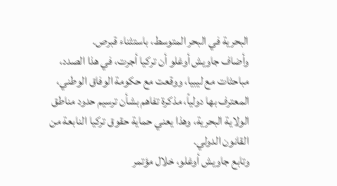البحرية في البحر المتوسط، باستثناء قبرص.
وأضاف جاويش أوغلو أن تركيا أجرت، في هذا الصدد، مباحثات مع ليبيا، ووقعت مع حكومة الوفاق الوطني، المعترف بها دولياً، مذكرة تفاهم بشأن ترسيم حدود مناطق الولاية البحرية، وهذا يعني حماية حقوق تركيا النابعة من القانون الدولي.
وتابع جاويش أوغلو، خلال مؤتمر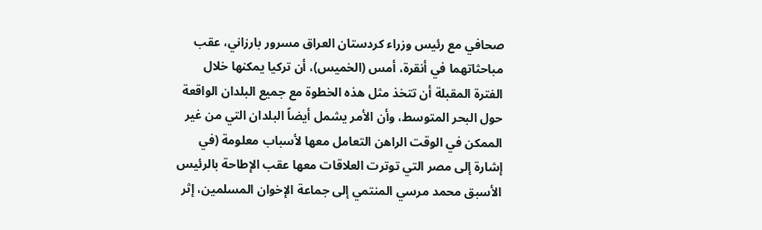صحافي مع رئيس وزراء كردستان العراق مسرور بارزاني، عقب مباحثاتهما في أنقرة، أمس (الخميس)، أن تركيا يمكنها خلال الفترة المقبلة أن تتخذ مثل هذه الخطوة مع جميع البلدان الواقعة حول البحر المتوسط، وأن الأمر يشمل أيضاً البلدان التي من غير الممكن في الوقت الراهن التعامل معها لأسباب معلومة (في إشارة إلى مصر التي توترت العلاقات معها عقب الإطاحة بالرئيس الأسبق محمد مرسي المنتمي إلى جماعة الإخوان المسلمين، إثر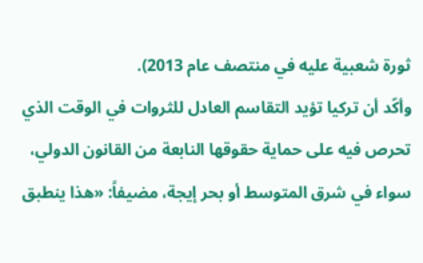ثورة شعبية عليه في منتصف عام 2013).
وأكّد أن تركيا تؤيد التقاسم العادل للثروات في الوقت الذي تحرص فيه على حماية حقوقها النابعة من القانون الدولي، سواء في شرق المتوسط أو بحر إيجة، مضيفاً: «هذا ينطبق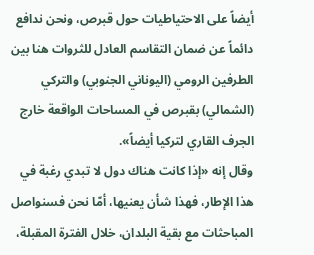أيضاً على الاحتياطيات حول قبرص، ونحن ندافع دائماً عن ضمان التقاسم العادل للثروات هنا بين الطرفين الرومي (اليوناني الجنوبي) والتركي (الشمالي) بقبرص في المساحات الواقعة خارج الجرف القاري لتركيا أيضاً».
وقال إنه «إذا كانت هناك دول لا تبدي رغبة في هذا الإطار، فهذا شأن يعنيها، أمّا نحن فسنواصل المباحثات مع بقية البلدان، خلال الفترة المقبلة،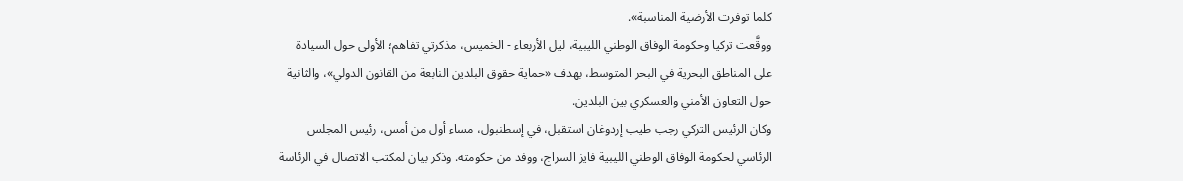كلما توفرت الأرضية المناسبة».
ووقَّعت تركيا وحكومة الوفاق الوطني الليبية، ليل الأربعاء - الخميس، مذكرتي تفاهم؛ الأولى حول السيادة على المناطق البحرية في البحر المتوسط، بهدف «حماية حقوق البلدين النابعة من القانون الدولي»، والثانية حول التعاون الأمني والعسكري بين البلدين.
وكان الرئيس التركي رجب طيب إردوغان استقبل، في إسطنبول، مساء أول من أمس، رئيس المجلس الرئاسي لحكومة الوفاق الوطني الليبية فايز السراج، ووفد من حكومته. وذكر بيان لمكتب الاتصال في الرئاسة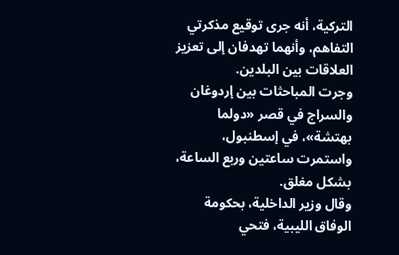التركية، أنه جرى توقيع مذكرتي التفاهم، وأنهما تهدفان إلى تعزيز العلاقات بين البلدين.
وجرت المباحثات بين إردوغان والسراج في قصر «دولما بهتشة»، في إسطنبول، واستمرت ساعتين وربع الساعة، بشكل مغلق.
وقال وزير الداخلية، بحكومة الوفاق الليبية، فتحي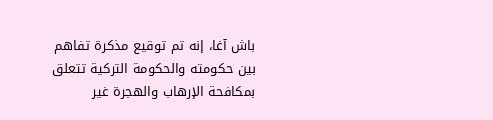باش آغا، إنه تم توقيع مذكرة تفاهم بين حكومته والحكومة التركية تتعلق بمكافحة الإرهاب والهجرة غير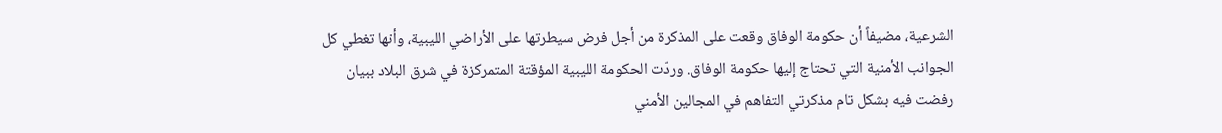الشرعية، مضيفاً أن حكومة الوفاق وقعت على المذكرة من أجل فرض سيطرتها على الأراضي الليبية، وأنها تغطي كل الجوانب الأمنية التي تحتاج إليها حكومة الوفاق. وردّت الحكومة الليبية المؤقتة المتمركزة في شرق البلاد ببيان رفضت فيه بشكل تام مذكرتي التفاهم في المجالين الأمني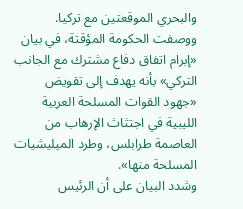والبحري الموقعتين مع تركيا.
ووصفت الحكومة المؤقتة، في بيان «إبرام اتفاق دفاع مشترك مع الجانب التركي» بأنه يهدف إلى تقويض «جهود القوات المسلحة العربية الليبية في اجتثاث الإرهاب من العاصمة طرابلس، وطرد الميليشيات المسلحة منها».
وشدد البيان على أن الرئيس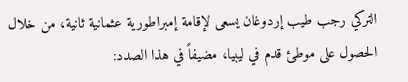التركي رجب طيب إردوغان يسعى لإقامة إمبراطورية عثمانية ثانية، من خلال الحصول على موطئ قدم في ليبيا، مضيفاً في هذا الصدد: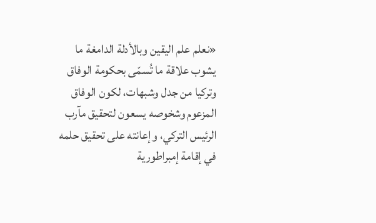«نعلم علم اليقين وبالأدلة الدامغة ما يشوب علاقة ما تُسمّى بحكومة الوفاق وتركيا من جدل وشبهات، لكون الوفاق المزعوم وشخوصه يسعون لتحقيق مآرب الرئيس التركي، وإعانته على تحقيق حلمه في إقامة إمبراطورية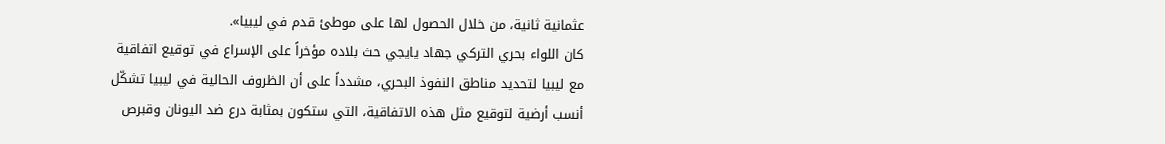عثمانية ثانية، من خلال الحصول لها على موطئ قدم في ليبيا».
كان اللواء بحري التركي جهاد يايجي حث بلاده مؤخراً على الإسراع في توقيع اتفاقية مع ليبيا لتحديد مناطق النفوذ البحري، مشدداً على أن الظروف الحالية في ليبيا تشكّل أنسب أرضية لتوقيع مثل هذه الاتفاقية، التي ستكون بمثابة درع ضد اليونان وقبرص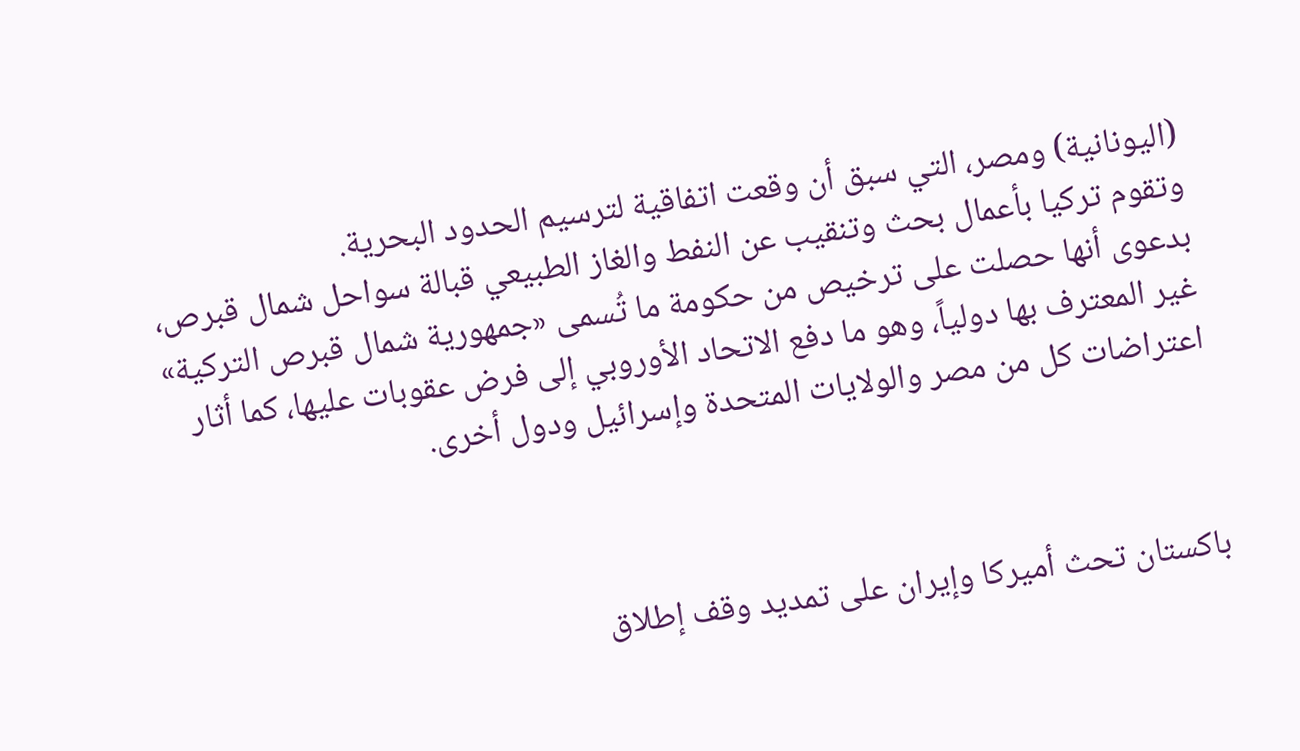(اليونانية) ومصر، التي سبق أن وقعت اتفاقية لترسيم الحدود البحرية.
وتقوم تركيا بأعمال بحث وتنقيب عن النفط والغاز الطبيعي قبالة سواحل شمال قبرص، بدعوى أنها حصلت على ترخيص من حكومة ما تُسمى «جمهورية شمال قبرص التركية» غير المعترف بها دولياً، وهو ما دفع الاتحاد الأوروبي إلى فرض عقوبات عليها، كما أثار اعتراضات كل من مصر والولايات المتحدة وإسرائيل ودول أخرى.



باكستان تحث أميركا وإيران على تمديد وقف إطلاق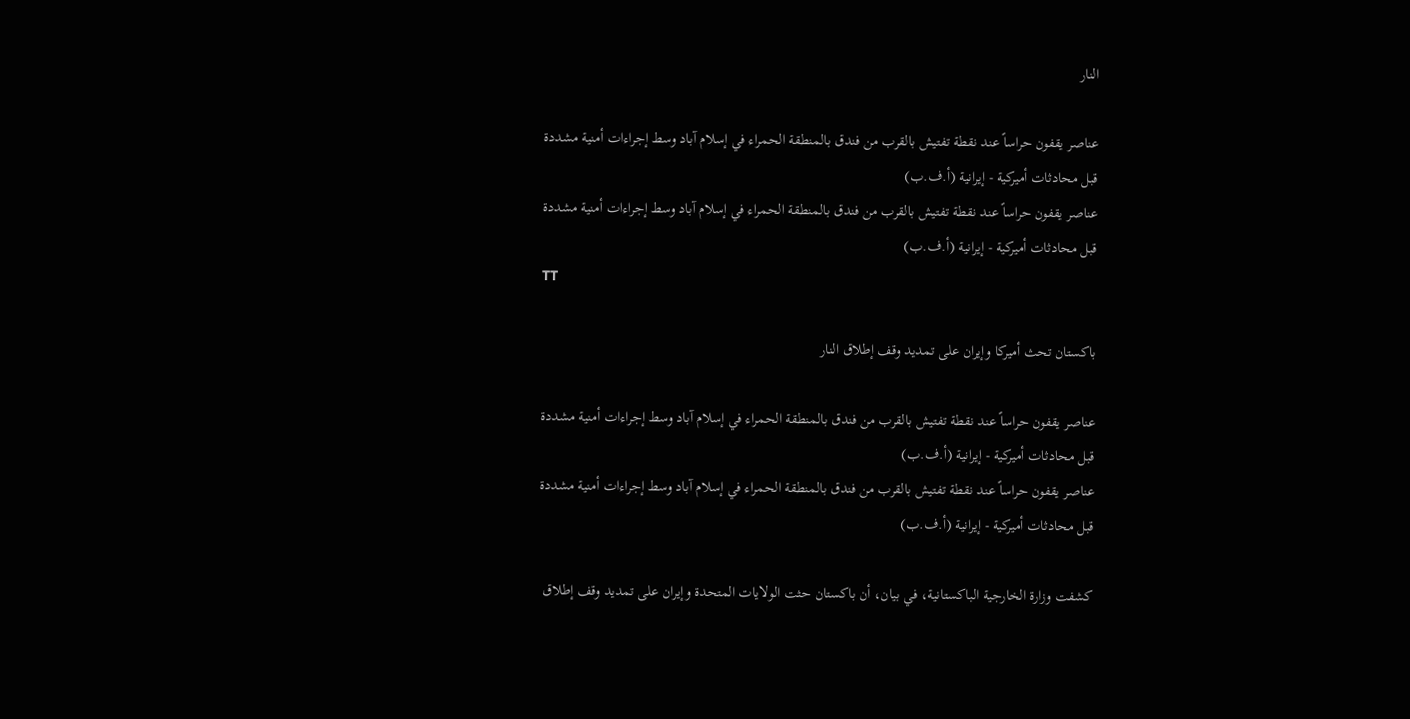النار

عناصر يقفون حراساً عند نقطة تفتيش بالقرب من فندق بالمنطقة الحمراء في إسلام آباد وسط إجراءات أمنية مشددة قبل محادثات أميركية - إيرانية (أ.ف.ب)
عناصر يقفون حراساً عند نقطة تفتيش بالقرب من فندق بالمنطقة الحمراء في إسلام آباد وسط إجراءات أمنية مشددة قبل محادثات أميركية - إيرانية (أ.ف.ب)
TT

باكستان تحث أميركا وإيران على تمديد وقف إطلاق النار

عناصر يقفون حراساً عند نقطة تفتيش بالقرب من فندق بالمنطقة الحمراء في إسلام آباد وسط إجراءات أمنية مشددة قبل محادثات أميركية - إيرانية (أ.ف.ب)
عناصر يقفون حراساً عند نقطة تفتيش بالقرب من فندق بالمنطقة الحمراء في إسلام آباد وسط إجراءات أمنية مشددة قبل محادثات أميركية - إيرانية (أ.ف.ب)

كشفت وزارة الخارجية الباكستانية، في بيان، أن باكستان حثت الولايات المتحدة وإيران ‌على تمديد وقف ‌إطلاق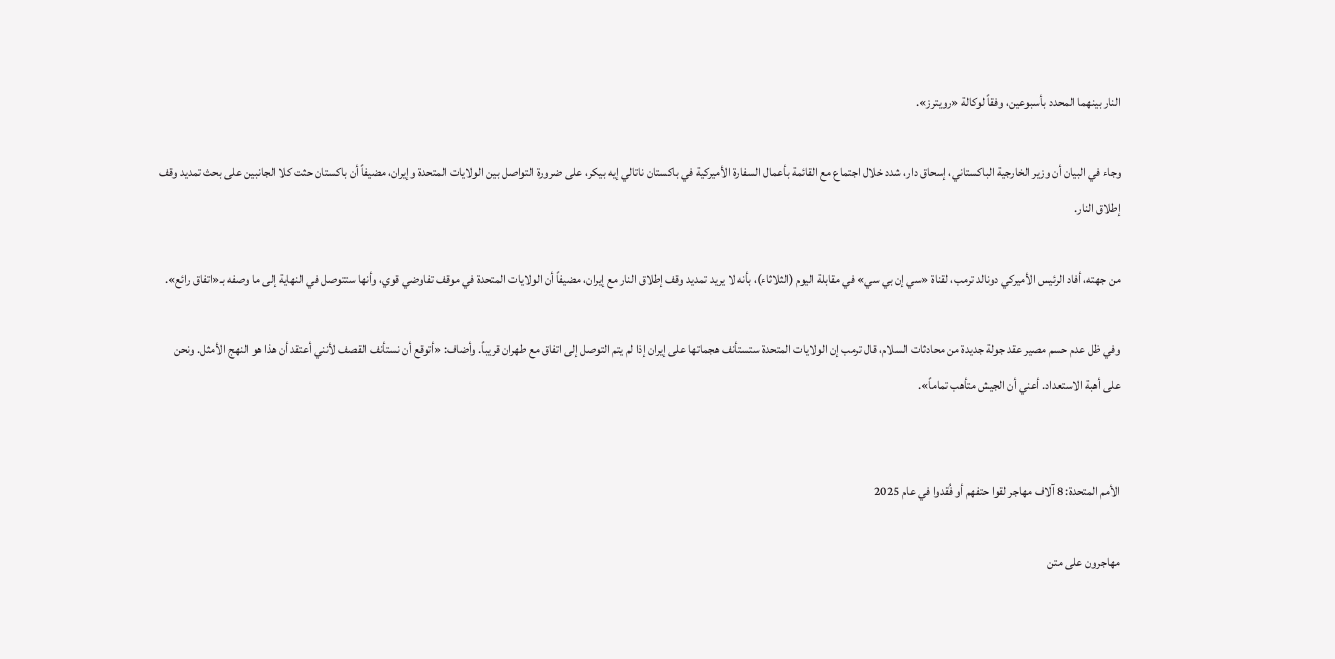النار ‌بينهما المحدد بأسبوعين، وفقاً لوكالة «رويترز».

وجاء في البيان أن وزير الخارجية الباكستاني، إسحاق دار، شدد خلال اجتماع مع ‌القائمة ‌بأعمال السفارة ‌الأميركية في ‌باكستان ناتالي إيه بيكر، على ضرورة التواصل بين ‌الولايات المتحدة وإيران، مضيفاً أن باكستان حثت كلا الجانبين على بحث تمديد وقف إطلاق النار.

من جهته، أفاد الرئيس الأميركي دونالد ترمب، لقناة «سي إن بي سي» في مقابلة اليوم (الثلاثاء)، بأنه لا يريد تمديد وقف إطلاق النار مع إيران، مضيفاً أن ‌الولايات المتحدة في ‌موقف تفاوضي ‌قوي، وأنها ستتوصل في النهاية إلى ما وصفه بـ«اتفاق رائع».

وفي ظل ‌عدم حسم مصير ‌عقد جولة جديدة من محادثات السلام، قال ترمب إن الولايات المتحدة ‌ستستأنف هجماتها على إيران إذا لم يتم التوصل إلى اتفاق مع طهران قريباً. وأضاف: «أتوقع أن نستأنف القصف لأنني أعتقد أن هذا هو النهج الأمثل. ونحن على أهبة الاستعداد. أعني أن الجيش متأهب تماماً».


الأمم المتحدة: 8 آلاف مهاجر لقوا حتفهم أو فُقدوا في عام 2025

مهاجرون على متن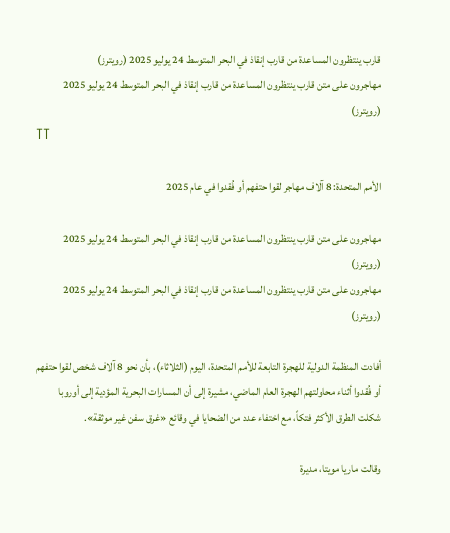قارب ينتظرون المساعدة من قارب إنقاذ في البحر المتوسط 24 يوليو 2025 (رويترز)
مهاجرون على متن قارب ينتظرون المساعدة من قارب إنقاذ في البحر المتوسط 24 يوليو 2025 (رويترز)
TT

الأمم المتحدة: 8 آلاف مهاجر لقوا حتفهم أو فُقدوا في عام 2025

مهاجرون على متن قارب ينتظرون المساعدة من قارب إنقاذ في البحر المتوسط 24 يوليو 2025 (رويترز)
مهاجرون على متن قارب ينتظرون المساعدة من قارب إنقاذ في البحر المتوسط 24 يوليو 2025 (رويترز)

أفادت المنظمة الدولية للهجرة التابعة للأمم المتحدة، اليوم (الثلاثاء)، بأن نحو 8 آلاف شخص لقوا حتفهم أو فُقدوا أثناء محاولتهم الهجرة العام الماضي، مشيرة إلى أن المسارات البحرية المؤدية إلى أوروبا شكلت الطرق الأكثر فتكاً، مع اختفاء عدد من الضحايا في وقائع «غرق سفن غير موثقة».

وقالت ماريا مويتا، مديرة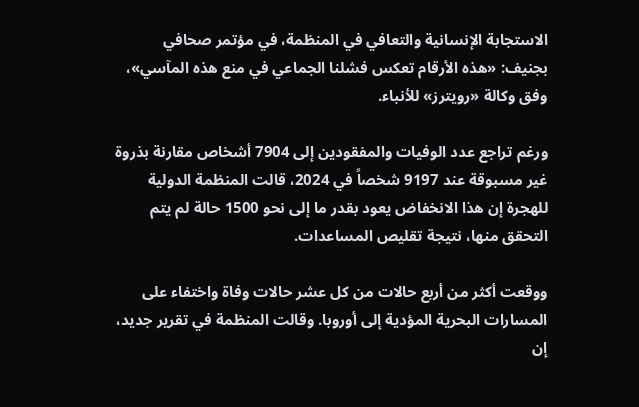الاستجابة الإنسانية والتعافي في المنظمة، في مؤتمر صحافي بجنيف: «هذه الأرقام تعكس فشلنا الجماعي في منع هذه المآسي»، وفق وكالة «رويترز» للأنباء.

ورغم تراجع عدد الوفيات والمفقودين إلى 7904 أشخاص مقارنة بذروة غير مسبوقة عند 9197 شخصاً في 2024، قالت المنظمة الدولية للهجرة إن هذا الانخفاض يعود بقدر ما إلى نحو 1500 حالة لم يتم التحقق منها، نتيجة تقليص المساعدات.

ووقعت أكثر من أربع حالات من كل عشر حالات وفاة واختفاء على المسارات البحرية المؤدية إلى أوروبا. وقالت المنظمة في تقرير جديد، إن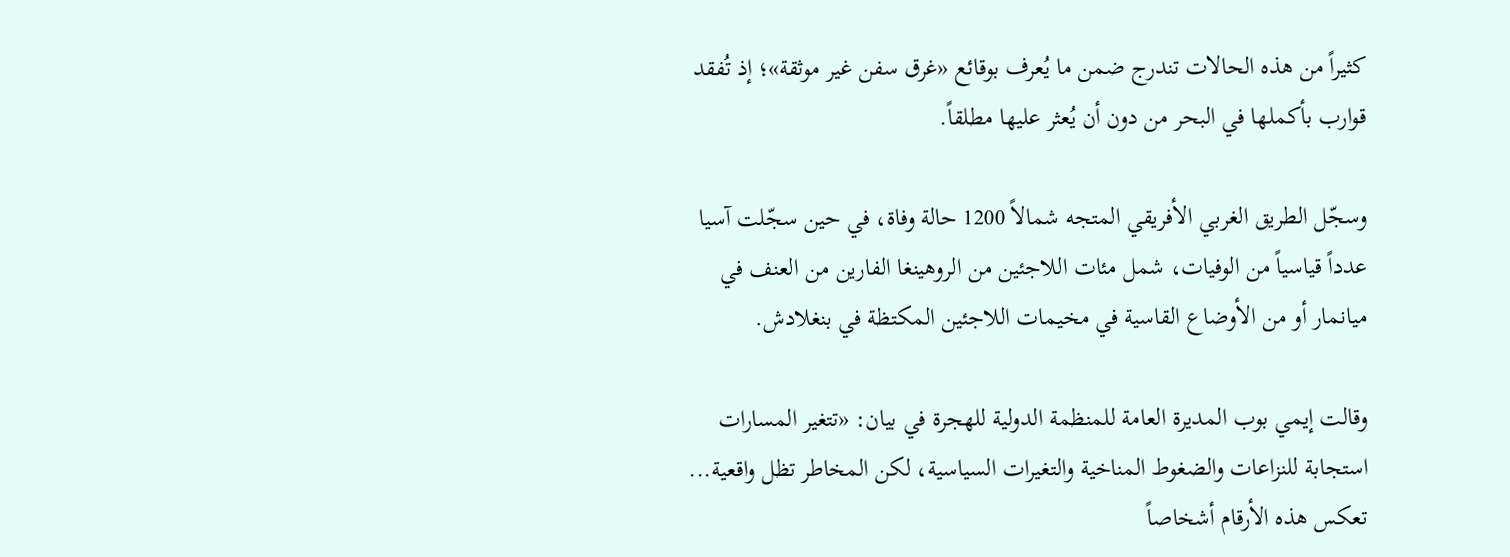كثيراً من هذه الحالات تندرج ضمن ما يُعرف بوقائع «غرق سفن غير موثقة»؛ إذ تُفقد قوارب بأكملها في البحر من دون أن يُعثر عليها مطلقاً.

وسجّل الطريق الغربي الأفريقي المتجه شمالاً 1200 حالة وفاة، في حين سجّلت آسيا عدداً قياسياً من الوفيات، شمل مئات اللاجئين من الروهينغا الفارين من العنف في ميانمار أو من الأوضاع القاسية في مخيمات اللاجئين المكتظة في بنغلادش.

وقالت إيمي بوب المديرة العامة للمنظمة الدولية للهجرة في بيان: «تتغير المسارات استجابة للنزاعات والضغوط المناخية والتغيرات السياسية، لكن المخاطر تظل واقعية... تعكس هذه الأرقام أشخاصاً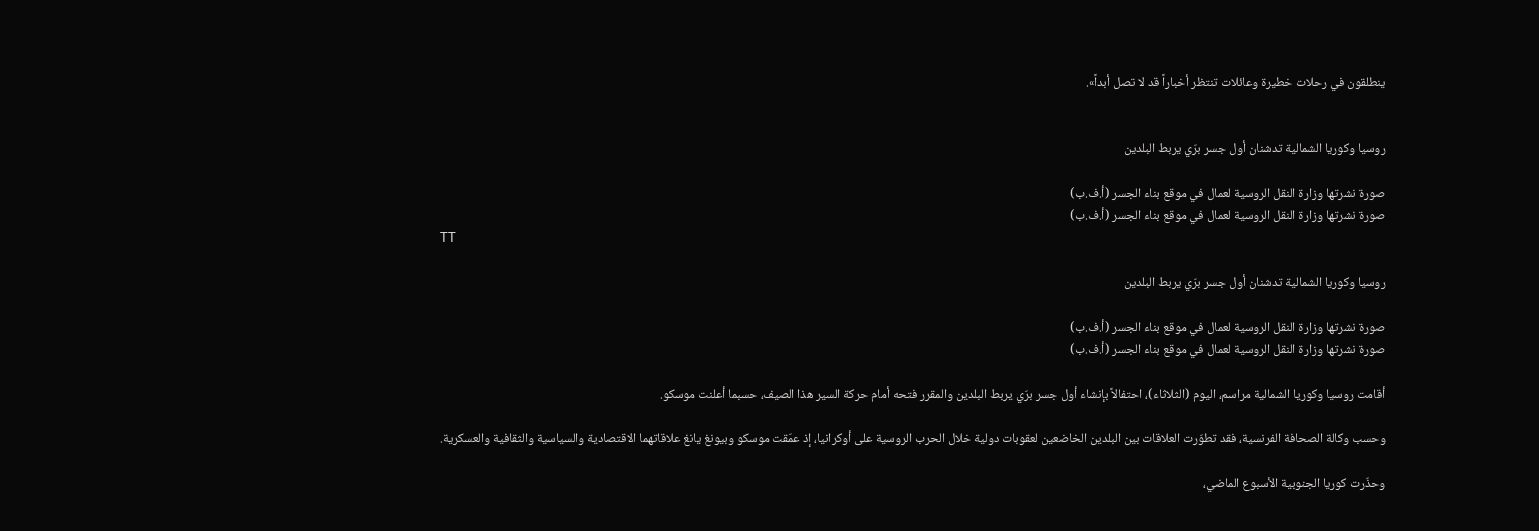ينطلقون في رحلات خطيرة وعائلات تنتظر أخباراً قد لا تصل أبداً».


روسيا وكوريا الشمالية تدشنان أول جسر برّي يربط البلدين

صورة نشرتها وزارة النقل الروسية لعمال في موقع بناء الجسر (أ.ف.ب)
صورة نشرتها وزارة النقل الروسية لعمال في موقع بناء الجسر (أ.ف.ب)
TT

روسيا وكوريا الشمالية تدشنان أول جسر برّي يربط البلدين

صورة نشرتها وزارة النقل الروسية لعمال في موقع بناء الجسر (أ.ف.ب)
صورة نشرتها وزارة النقل الروسية لعمال في موقع بناء الجسر (أ.ف.ب)

أقامت روسيا وكوريا الشمالية مراسم، اليوم (الثلاثاء)، احتفالاً بإنشاء أول جسر برّي يربط البلدين والمقرر فتحه أمام حركة السير هذا الصيف، حسبما أعلنت موسكو.

وحسب وكالة الصحافة الفرنسية، فقد تطوّرت العلاقات بين البلدين الخاضعين لعقوبات دولية خلال الحرب الروسية على أوكرانيا، إذ عمّقت موسكو وبيونغ يانغ علاقاتهما الاقتصادية والسياسية والثقافية والعسكرية.

وحذّرت كوريا الجنوبية الأسبوع الماضي،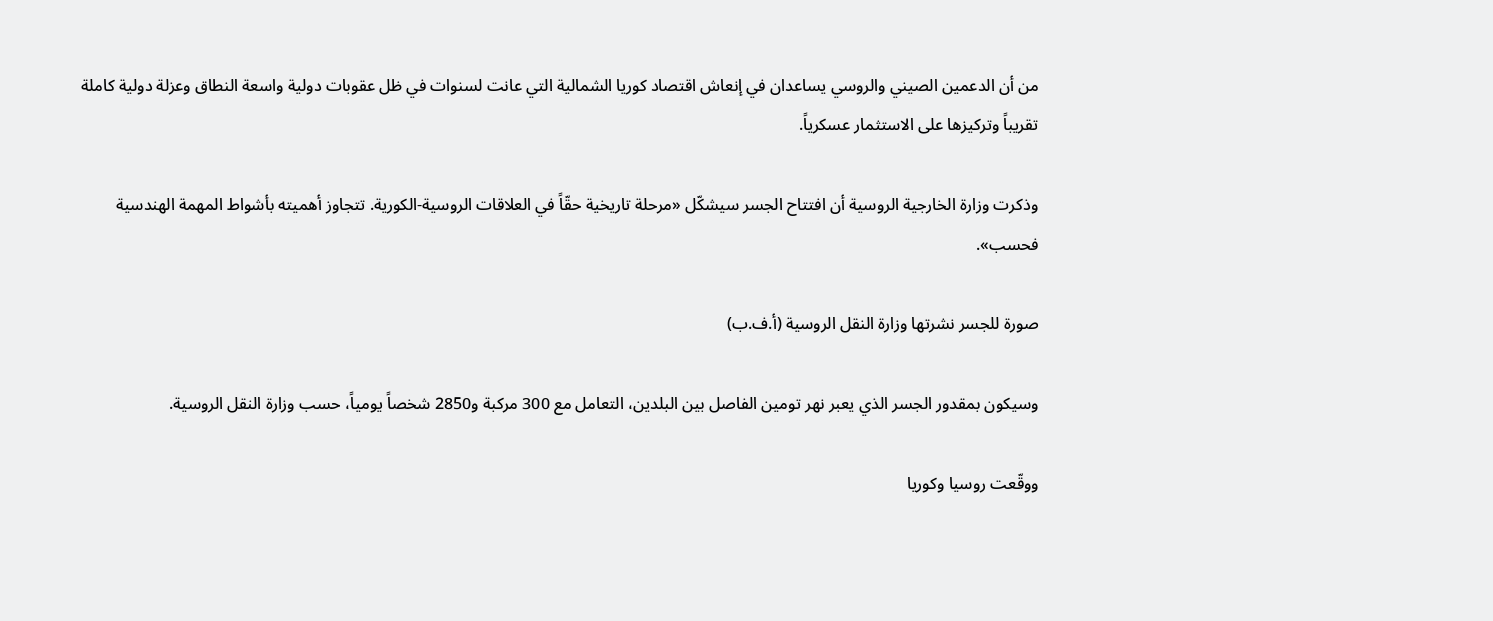من أن الدعمين الصيني والروسي يساعدان في إنعاش اقتصاد كوريا الشمالية التي عانت لسنوات في ظل عقوبات دولية واسعة النطاق وعزلة دولية كاملة تقريباً وتركيزها على الاستثمار عسكرياً.

وذكرت وزارة الخارجية الروسية أن افتتاح الجسر سيشكّل «مرحلة تاريخية حقّاً في العلاقات الروسية-الكورية. تتجاوز أهميته بأشواط المهمة الهندسية فحسب».

صورة للجسر نشرتها وزارة النقل الروسية (أ.ف.ب)

وسيكون بمقدور الجسر الذي يعبر نهر تومين الفاصل بين البلدين، التعامل مع 300 مركبة و2850 شخصاً يومياً، حسب وزارة النقل الروسية.

ووقّعت روسيا وكوريا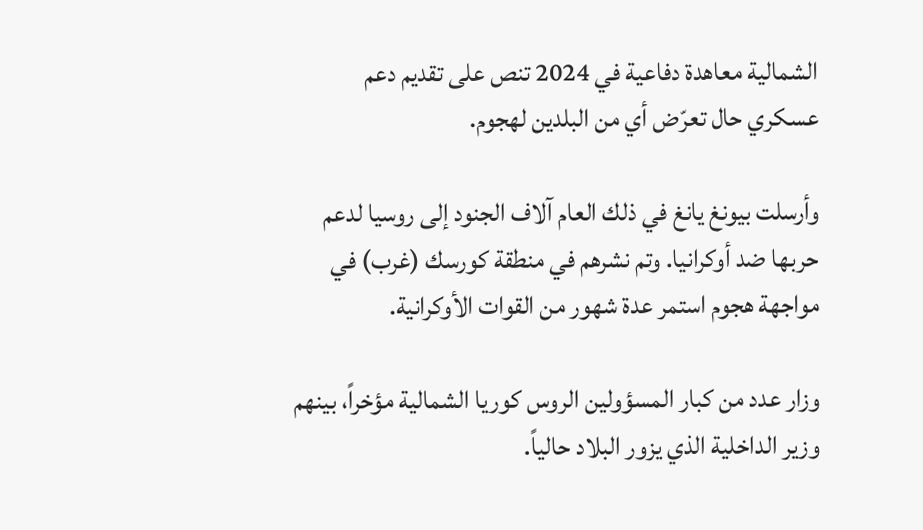الشمالية معاهدة دفاعية في 2024 تنص على تقديم دعم عسكري حال تعرّض أي من البلدين لهجوم.

وأرسلت بيونغ يانغ في ذلك العام آلاف الجنود إلى روسيا لدعم حربها ضد أوكرانيا. وتم نشرهم في منطقة كورسك (غرب) في مواجهة هجوم استمر عدة شهور من القوات الأوكرانية.

وزار عدد من كبار المسؤولين الروس كوريا الشمالية مؤخراً، بينهم وزير الداخلية الذي يزور البلاد حالياً.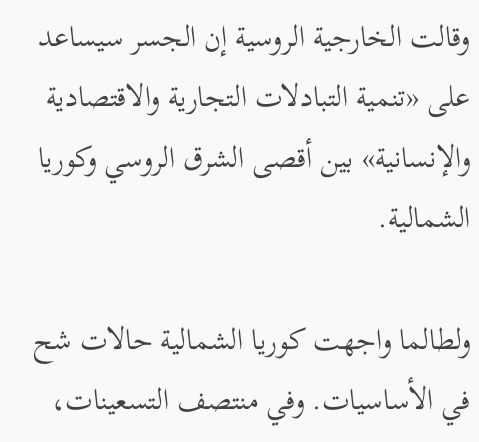وقالت الخارجية الروسية إن الجسر سيساعد على «تنمية التبادلات التجارية والاقتصادية والإنسانية» بين أقصى الشرق الروسي وكوريا الشمالية.

ولطالما واجهت كوريا الشمالية حالات شح في الأساسيات. وفي منتصف التسعينات،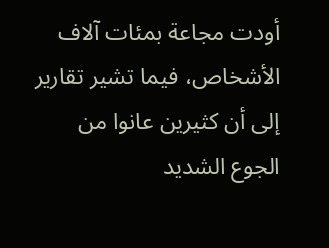أودت مجاعة بمئات آلاف الأشخاص، فيما تشير تقارير إلى أن كثيرين عانوا من الجوع الشديد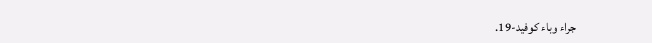جراء وباء كوفيد-19.